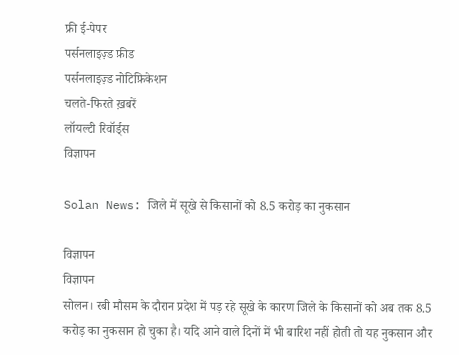फ्री ई-पेपर
पर्सनलाइज़्ड फ़ीड
पर्सनलाइज़्ड नोटिफ़िकेशन
चलते-फिरते ख़बरें
लॉयल्टी रिवॉर्ड्स
विज्ञापन

Solan News: जिले में सूखे से किसानों को 8.5 करोड़ का नुकसान

विज्ञापन
विज्ञापन
सोलन। रबी मौसम के दौरान प्रदेश में पड़ रहे सूखे के कारण जिले के किसानों को अब तक 8.5 करोड़ का नुकसान हो चुका है। यदि आने वाले दिनों में भी बारिश नहीं होती तो यह नुकसान और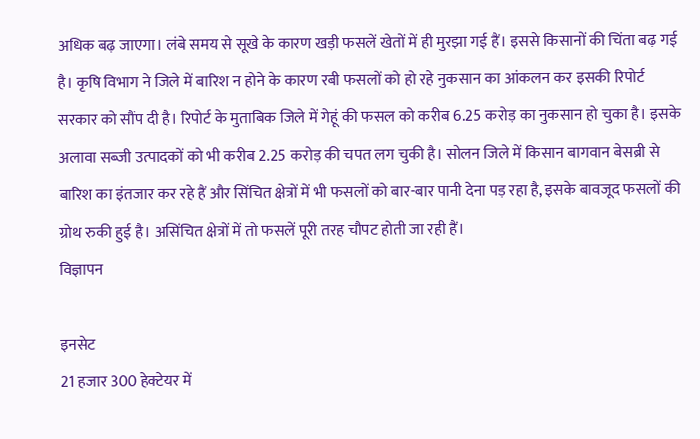अधिक बढ़ जाएगा। लंबे समय से सूखे के कारण खड़ी फसलें खेतों में ही मुरझा गई हैं। इससे किसानों की चिंता बढ़ गई है। कृषि विभाग ने जिले में बारिश न होने के कारण रबी फसलों को हो रहे नुकसान का आंकलन कर इसकी रिपोर्ट सरकार को सौंप दी है। रिपोर्ट के मुताबिक जिले में गेहूं की फसल को करीब 6.25 करोड़ का नुकसान हो चुका है। इसके अलावा सब्जी उत्पादकों को भी करीब 2.25 करोड़ की चपत लग चुकी है। सोलन जिले में किसान बागवान बेसब्री से बारिश का इंतजार कर रहे हैं और सिंचित क्षेत्रों में भी फसलों को बार-बार पानी देना पड़ रहा है, इसके बावजूद फसलों की ग्रोथ रुकी हुई है। असिंचित क्षेत्रों में तो फसलें पूरी तरह चौपट होती जा रही हैं।
विज्ञापन

इनसेट
21 हजार 300 हेक्टेयर में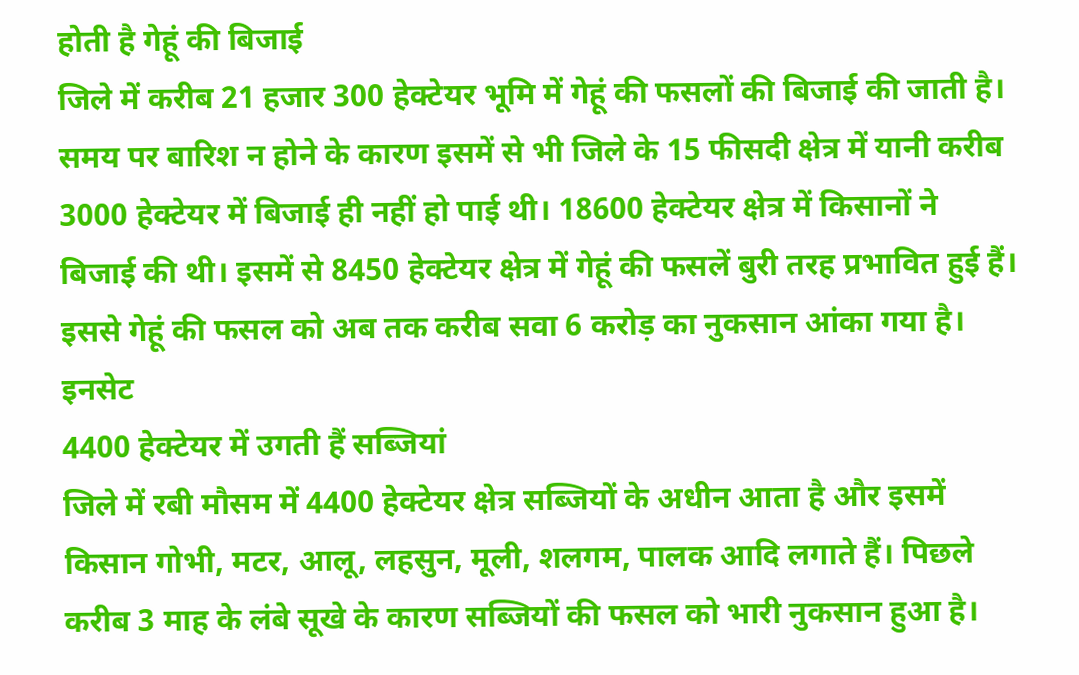होती है गेहूं की बिजाई
जिले में करीब 21 हजार 300 हेक्टेयर भूमि में गेहूं की फसलों की बिजाई की जाती है। समय पर बारिश न होने के कारण इसमें से भी जिले के 15 फीसदी क्षेत्र में यानी करीब 3000 हेक्टेयर में बिजाई ही नहीं हो पाई थी। 18600 हेक्टेयर क्षेत्र में किसानों ने बिजाई की थी। इसमें से 8450 हेक्टेयर क्षेत्र में गेहूं की फसलें बुरी तरह प्रभावित हुई हैं। इससे गेहूं की फसल को अब तक करीब सवा 6 करोड़ का नुकसान आंका गया है।
इनसेट
4400 हेक्टेयर में उगती हैं सब्जियां
जिले में रबी मौसम में 4400 हेक्टेयर क्षेत्र सब्जियों के अधीन आता है और इसमें किसान गोभी, मटर, आलू, लहसुन, मूली, शलगम, पालक आदि लगाते हैं। पिछले करीब 3 माह के लंबे सूखे के कारण सब्जियों की फसल को भारी नुकसान हुआ है।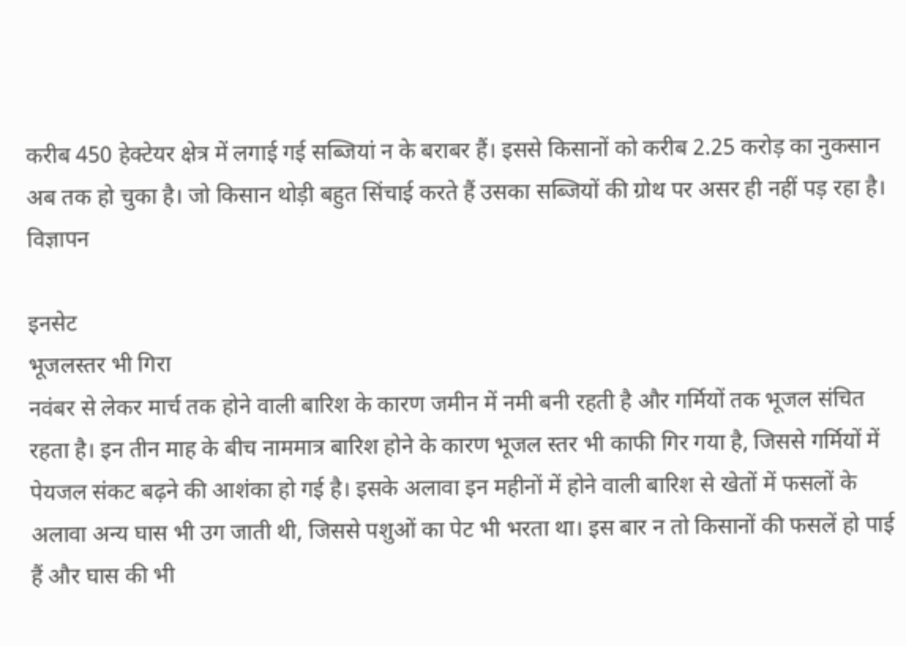करीब 450 हेक्टेयर क्षेत्र में लगाई गई सब्जियां न के बराबर हैं। इससे किसानों को करीब 2.25 करोड़ का नुकसान अब तक हो चुका है। जो किसान थोड़ी बहुत सिंचाई करते हैं उसका सब्जियों की ग्रोथ पर असर ही नहीं पड़ रहा है।
विज्ञापन

इनसेट
भूजलस्तर भी गिरा
नवंबर से लेकर मार्च तक होने वाली बारिश के कारण जमीन में नमी बनी रहती है और गर्मियों तक भूजल संचित रहता है। इन तीन माह के बीच नाममात्र बारिश होने के कारण भूजल स्तर भी काफी गिर गया है, जिससे गर्मियों में पेयजल संकट बढ़ने की आशंका हो गई है। इसके अलावा इन महीनों में होने वाली बारिश से खेतों में फसलों के अलावा अन्य घास भी उग जाती थी, जिससे पशुओं का पेट भी भरता था। इस बार न तो किसानों की फसलें हो पाई हैं और घास की भी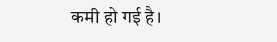कमी हो गई है।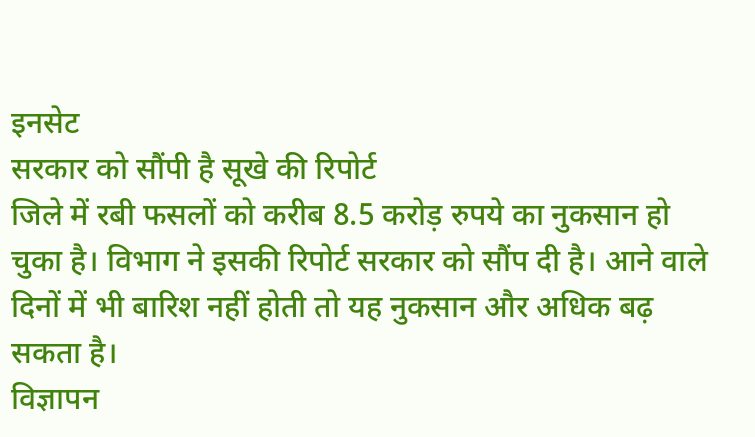इनसेट
सरकार को सौंपी है सूखे की रिपोर्ट
जिले में रबी फसलों को करीब 8.5 करोड़ रुपये का नुकसान हो चुका है। विभाग ने इसकी रिपोर्ट सरकार को सौंप दी है। आने वाले दिनों में भी बारिश नहीं होती तो यह नुकसान और अधिक बढ़ सकता है।
विज्ञापन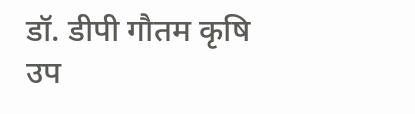डॉ. डीपी गौतम कृषि उप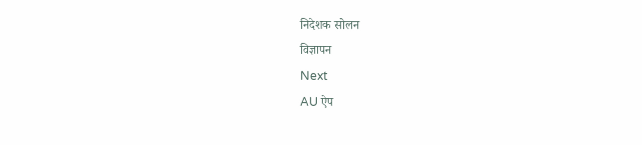निदेशक सोलन
विज्ञापन
Next
AU ऐप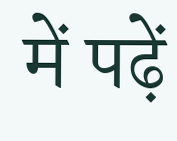में पढ़ें